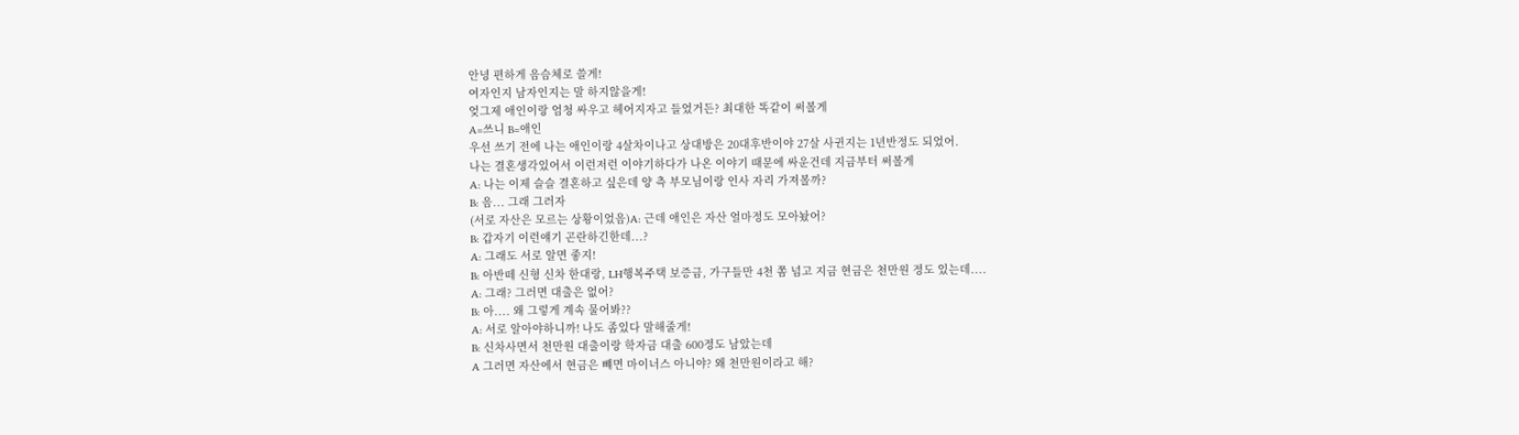안녕 편하게 음슴체로 쓸게!
여자인지 남자인지는 말 하지않을게!
엊그제 애인이랑 엄청 싸우고 헤어지자고 들었거든? 최대한 똑같이 써볼게
A=쓰니 B=애인
우선 쓰기 전에 나는 애인이랑 4살차이나고 상대방은 20대후반이야 27살 사귄지는 1년반정도 되었어.
나는 결혼생각있어서 이런저런 이야기하다가 나온 이야기 때문에 싸운건데 지금부터 써볼게
A: 나는 이제 슬슬 결혼하고 싶은데 양 측 부모님이랑 인사 자리 가져볼까?
B: 음... 그래 그러자
(서로 자산은 모르는 상황이었음)A: 근데 애인은 자산 얼마정도 모아놨어?
B: 갑자기 이런얘기 곤란하긴한데...?
A: 그래도 서로 알면 좋지!
B: 아반떼 신형 신차 한대랑, LH행복주택 보증금, 가구들만 4천 쫌 넘고 지금 현금은 천만원 정도 있는데....
A: 그래? 그러면 대출은 없어?
B: 아.... 왜 그렇게 계속 물어봐??
A: 서로 알아야하니까! 나도 좀있다 말해줄게!
B: 신차사면서 천만원 대출이랑 학자금 대출 600정도 남았는데
A 그러면 자산에서 현금은 뺴면 마이너스 아니야? 왜 천만원이라고 해?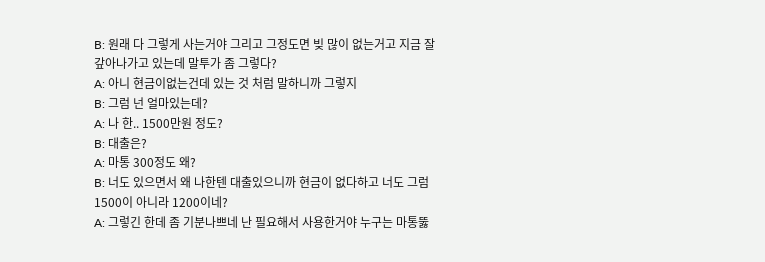B: 원래 다 그렇게 사는거야 그리고 그정도면 빚 많이 없는거고 지금 잘 갚아나가고 있는데 말투가 좀 그렇다?
A: 아니 현금이없는건데 있는 것 처럼 말하니까 그렇지
B: 그럼 넌 얼마있는데?
A: 나 한.. 1500만원 정도?
B: 대출은?
A: 마통 300정도 왜?
B: 너도 있으면서 왜 나한텐 대출있으니까 현금이 없다하고 너도 그럼 1500이 아니라 1200이네?
A: 그렇긴 한데 좀 기분나쁘네 난 필요해서 사용한거야 누구는 마통뚫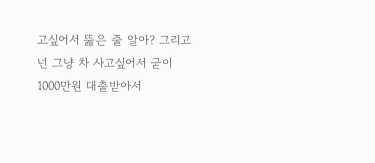고싶어서 뚫은 줄 알아? 그리고 넌 그냥 차 사고싶어서 굳이 1000만원 대출받아서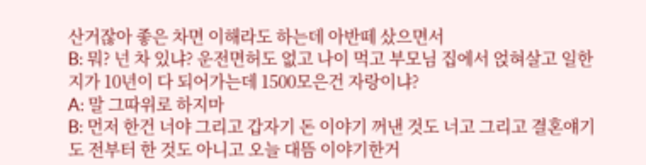산거잖아 좋은 차면 이해라도 하는데 아반떼 샀으면서
B: 뭐? 넌 차 있냐? 운전면허도 없고 나이 먹고 부모님 집에서 얹혀살고 일한지가 10년이 다 되어가는데 1500모은건 자랑이냐?
A: 말 그따위로 하지마
B: 먼저 한건 너야 그리고 갑자기 돈 이야기 꺼낸 것도 너고 그리고 결혼얘기도 전부터 한 것도 아니고 오늘 대뜸 이야기한거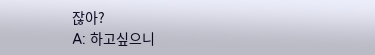잖아?
A: 하고싶으니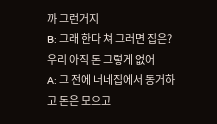까 그런거지
B: 그래 한다 쳐 그러면 집은? 우리 아직 돈 그렇게 없어
A: 그 전에 너네집에서 동거하고 돈은 모으고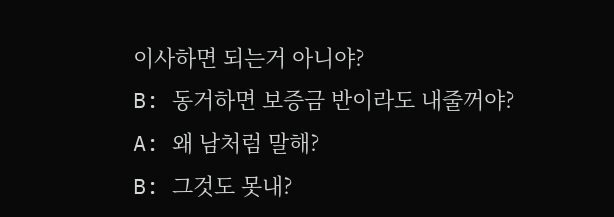이사하면 되는거 아니야?
B: 동거하면 보증금 반이라도 내줄꺼야?
A: 왜 남처럼 말해?
B: 그것도 못내?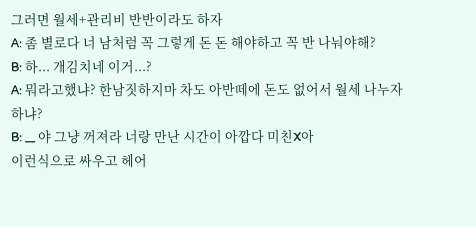그러면 월세+관리비 반반이라도 하자
A: 좀 별로다 너 남처럼 꼭 그렇게 돈 돈 해야하고 꼭 반 나눠야해?
B: 하... 개김치네 이거...?
A: 뭐라고했냐? 한남짓하지마 차도 아반떼에 돈도 없어서 월세 나누자하냐?
B: __ 야 그냥 꺼져라 너랑 만난 시간이 아깝다 미친X아
이런식으로 싸우고 헤어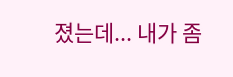졌는데... 내가 좀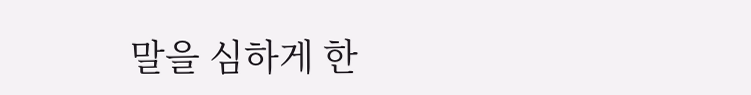말을 심하게 한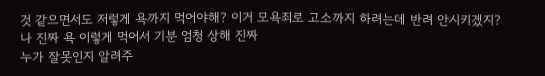것 같으면서도 저렇게 욕까지 먹어야해? 이거 모욕죄로 고소까지 하려는데 반려 안시키겠지?
나 진짜 욕 이렇게 먹어서 기분 엄청 상해 진짜
누가 잘못인지 알려주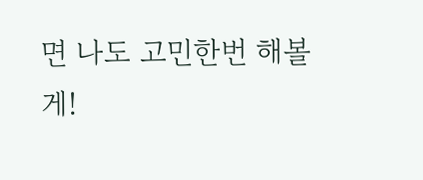면 나도 고민한번 해볼게!